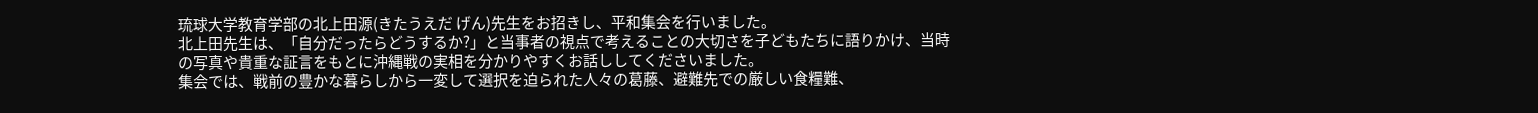琉球大学教育学部の北上田源(きたうえだ げん)先生をお招きし、平和集会を行いました。
北上田先生は、「自分だったらどうするか?」と当事者の視点で考えることの大切さを子どもたちに語りかけ、当時の写真や貴重な証言をもとに沖縄戦の実相を分かりやすくお話ししてくださいました。
集会では、戦前の豊かな暮らしから一変して選択を迫られた人々の葛藤、避難先での厳しい食糧難、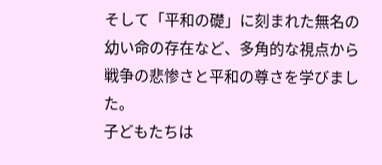そして「平和の礎」に刻まれた無名の幼い命の存在など、多角的な視点から戦争の悲惨さと平和の尊さを学びました。
子どもたちは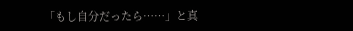「もし自分だったら……」と真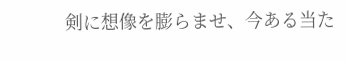剣に想像を膨らませ、今ある当た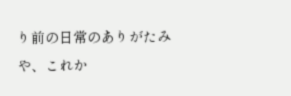り前の日常のありがたみや、これか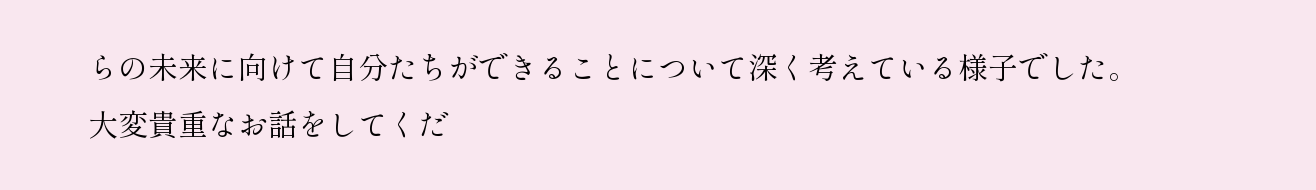らの未来に向けて自分たちができることについて深く考えている様子でした。
大変貴重なお話をしてくだ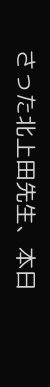さった北上田先生、本日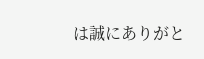は誠にありがと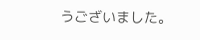うございました。